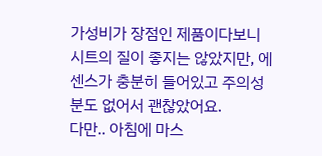가성비가 장점인 제품이다보니 시트의 질이 좋지는 않았지만, 에센스가 충분히 들어있고 주의성분도 없어서 괜찮았어요.
다만.. 아침에 마스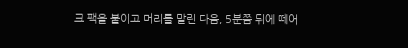크 팩을 붙이고 머리를 말린 다음, 5분쯤 뒤에 떼어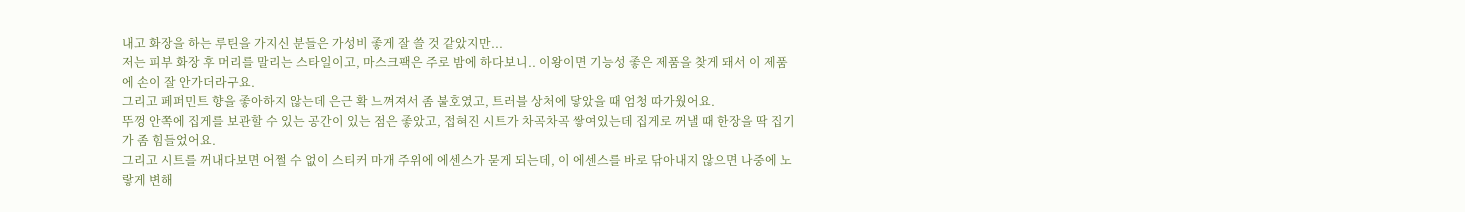내고 화장을 하는 루틴을 가지신 분들은 가성비 좋게 잘 쓸 것 같았지만...
저는 피부 화장 후 머리를 말리는 스타일이고, 마스크팩은 주로 밤에 하다보니.. 이왕이면 기능성 좋은 제품을 찾게 돼서 이 제품에 손이 잘 안가더라구요.
그리고 페퍼민트 향을 좋아하지 않는데 은근 확 느껴져서 좀 불호였고, 트러블 상처에 닿았을 때 엄청 따가웠어요.
뚜껑 안쪽에 집게를 보관할 수 있는 공간이 있는 점은 좋았고, 접혀진 시트가 차곡차곡 쌓여있는데 집게로 꺼낼 때 한장을 딱 집기가 좀 힘들었어요.
그리고 시트를 꺼내다보면 어쩔 수 없이 스티커 마개 주위에 에센스가 묻게 되는데, 이 에센스를 바로 닦아내지 않으면 나중에 노랗게 변해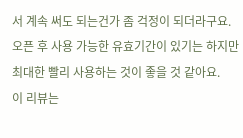서 계속 써도 되는건가 좀 걱정이 되더라구요.
오픈 후 사용 가능한 유효기간이 있기는 하지만 최대한 빨리 사용하는 것이 좋을 것 같아요.
이 리뷰는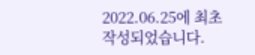2022.06.25에 최초 작성되었습니다.